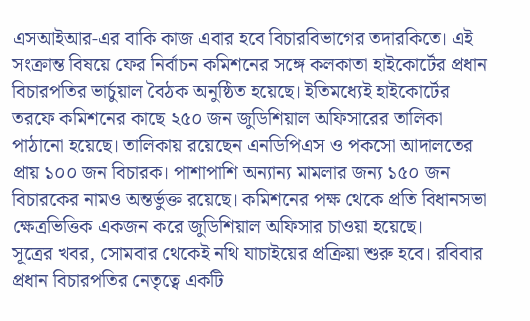এসআইআর-এর বাকি কাজ এবার হবে বিচারবিভাগের তদারকিতে। এই সংক্রান্ত বিষয়ে ফের নির্বাচন কমিশনের সঙ্গে কলকাতা হাইকোর্টের প্রধান বিচারপতির ভার্চুয়াল বৈঠক অনুষ্ঠিত হয়েছে। ইতিমধ্যেই হাইকোর্টের তরফে কমিশনের কাছে ২৫০ জন জুডিশিয়াল অফিসারের তালিকা পাঠানো হয়েছে। তালিকায় রয়েছেন এনডিপিএস ও পকসো আদালতের প্রায় ১০০ জন বিচারক। পাশাপাশি অন্যান্য মামলার জন্য ১৫০ জন বিচারকের নামও অন্তর্ভুক্ত রয়েছে। কমিশনের পক্ষ থেকে প্রতি বিধানসভা ক্ষেত্রভিত্তিক একজন করে জুডিশিয়াল অফিসার চাওয়া হয়েছে।
সূত্রের খবর, সোমবার থেকেই নথি যাচাইয়ের প্রক্রিয়া শুরু হবে। রবিবার প্রধান বিচারপতির নেতৃত্বে একটি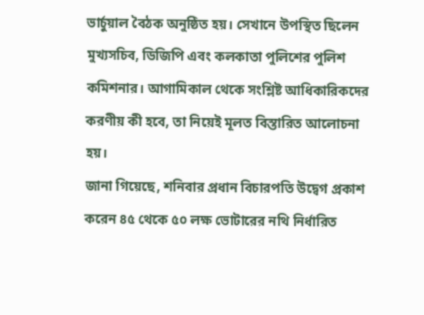ভার্চুয়াল বৈঠক অনুষ্ঠিত হয়। সেখানে উপস্থিত ছিলেন মুখ্যসচিব, ডিজিপি এবং কলকাতা পুলিশের পুলিশ কমিশনার। আগামিকাল থেকে সংশ্লিষ্ট আধিকারিকদের করণীয় কী হবে, তা নিয়েই মূলত বিস্তারিত আলোচনা হয়।
জানা গিয়েছে, শনিবার প্রধান বিচারপতি উদ্বেগ প্রকাশ করেন ৪৫ থেকে ৫০ লক্ষ ভোটারের নথি নির্ধারিত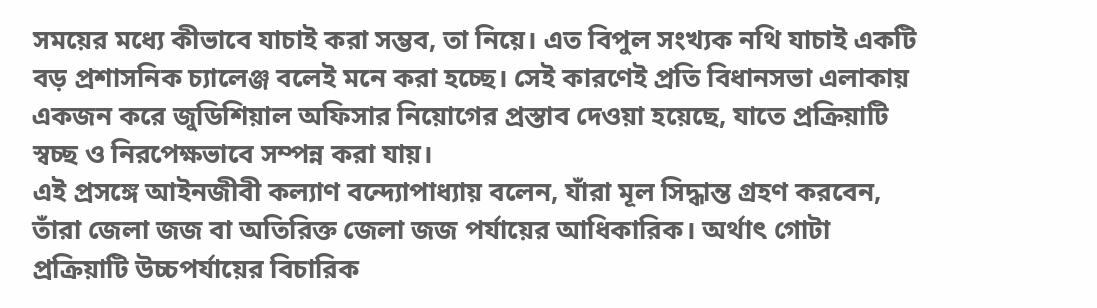সময়ের মধ্যে কীভাবে যাচাই করা সম্ভব, তা নিয়ে। এত বিপুল সংখ্যক নথি যাচাই একটি বড় প্রশাসনিক চ্যালেঞ্জ বলেই মনে করা হচ্ছে। সেই কারণেই প্রতি বিধানসভা এলাকায় একজন করে জুডিশিয়াল অফিসার নিয়োগের প্রস্তাব দেওয়া হয়েছে, যাতে প্রক্রিয়াটি স্বচ্ছ ও নিরপেক্ষভাবে সম্পন্ন করা যায়।
এই প্রসঙ্গে আইনজীবী কল্যাণ বন্দ্যোপাধ্যায় বলেন, যাঁরা মূল সিদ্ধান্ত গ্রহণ করবেন, তাঁরা জেলা জজ বা অতিরিক্ত জেলা জজ পর্যায়ের আধিকারিক। অর্থাৎ গোটা প্রক্রিয়াটি উচ্চপর্যায়ের বিচারিক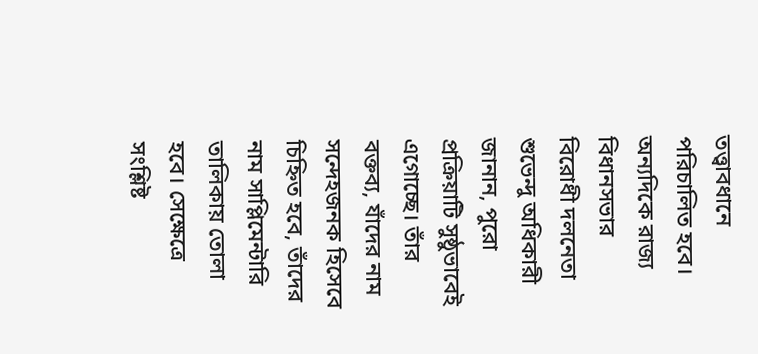তত্ত্বাবধানে পরিচালিত হবে।
অন্যদিকে রাজ্য বিধানসভার বিরোধী দলনেতা শুভেন্দু অধিকারী জানান, পুরো প্রক্রিয়াটি সুষ্ঠুভাবেই এগোচ্ছে। তাঁর বক্তব্য, যাঁদের নাম সন্দেহজনক হিসেবে চিহ্নিত হবে, তাঁদের নাম সাপ্লিমেন্টারি তালিকায় তোলা হবে। সেক্ষেত্রে সংশ্লিষ্ট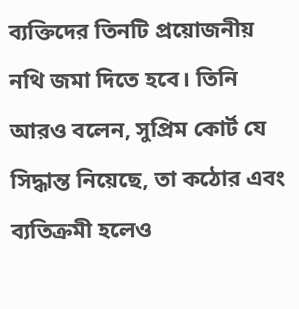ব্যক্তিদের তিনটি প্রয়োজনীয় নথি জমা দিতে হবে। তিনি আরও বলেন, সুপ্রিম কোর্ট যে সিদ্ধান্ত নিয়েছে, তা কঠোর এবং ব্যতিক্রমী হলেও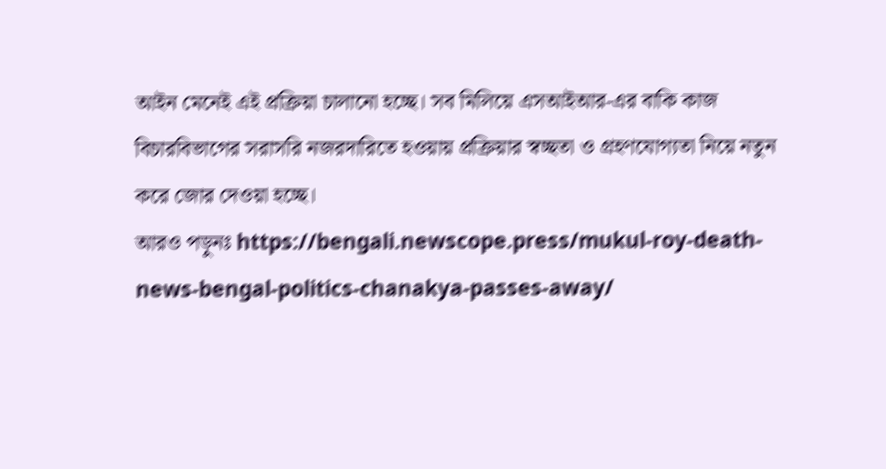আইন মেনেই এই প্রক্রিয়া চালানো হচ্ছে। সব মিলিয়ে এসআইআর-এর বাকি কাজ বিচারবিভাগের সরাসরি নজরদারিতে হওয়ায় প্রক্রিয়ার স্বচ্ছতা ও গ্রহণযোগ্যতা নিয়ে নতুন করে জোর দেওয়া হচ্ছে।
আরও পড়ুনঃ https://bengali.newscope.press/mukul-roy-death-news-bengal-politics-chanakya-passes-away/